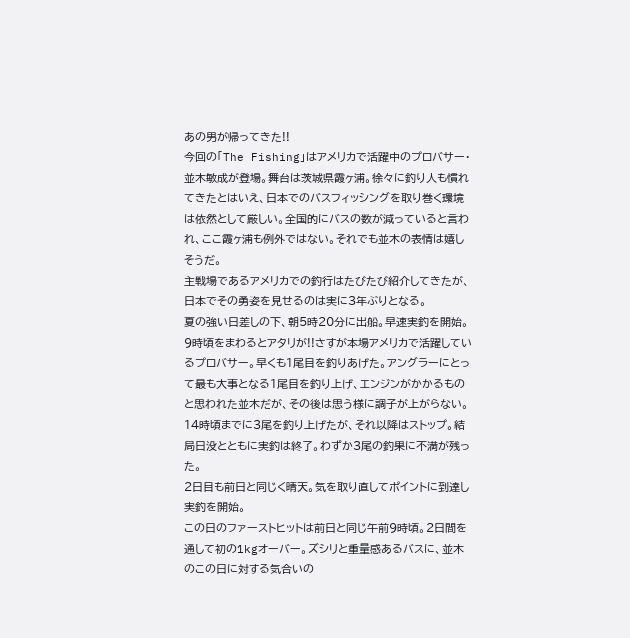あの男が帰ってきた!!
今回の「The Fishing」はアメリカで活躍中のプロバサー・並木敏成が登場。舞台は茨城県霞ヶ浦。徐々に釣り人も慣れてきたとはいえ、日本でのバスフィッシングを取り巻く環境は依然として厳しい。全国的にバスの数が減っていると言われ、ここ霞ヶ浦も例外ではない。それでも並木の表情は嬉しそうだ。
主戦場であるアメリカでの釣行はたびたび紹介してきたが、日本でその勇姿を見せるのは実に3年ぶりとなる。
夏の強い日差しの下、朝5時20分に出船。早速実釣を開始。
9時頃をまわるとアタリが!!さすが本場アメリカで活躍しているプロバサー。早くも1尾目を釣りあげた。アングラーにとって最も大事となる1尾目を釣り上げ、エンジンがかかるものと思われた並木だが、その後は思う様に調子が上がらない。14時頃までに3尾を釣り上げたが、それ以降はストップ。結局日没とともに実釣は終了。わずか3尾の釣果に不満が残った。
2日目も前日と同じく晴天。気を取り直してポイントに到達し実釣を開始。
この日のファーストヒットは前日と同じ午前9時頃。2日間を通して初の1kgオーバー。ズシリと重量感あるバスに、並木のこの日に対する気合いの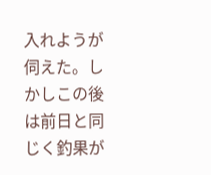入れようが伺えた。しかしこの後は前日と同じく釣果が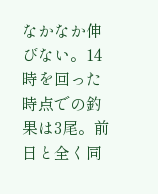なかなか伸びない。14時を回った時点での釣果は3尾。前日と全く同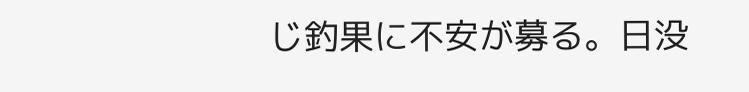じ釣果に不安が募る。日没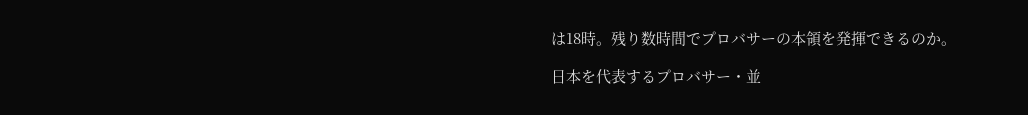は18時。残り数時間でプロバサーの本領を発揮できるのか。

日本を代表するプロバサー・並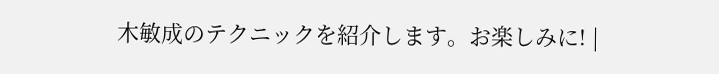木敏成のテクニックを紹介します。お楽しみに! |